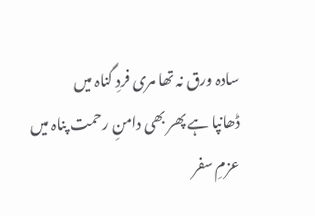سادہ ورق نہ تھا مری فردِ گناہ میں
ڈھانپا ہے پھر بھی دامنِ رحمت پناہ میں
عزمِ سفر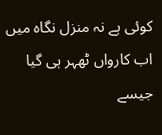کوئی ہے نہ منزل نگاہ میں
اب کارواں ٹھہر ہی گیا جیسے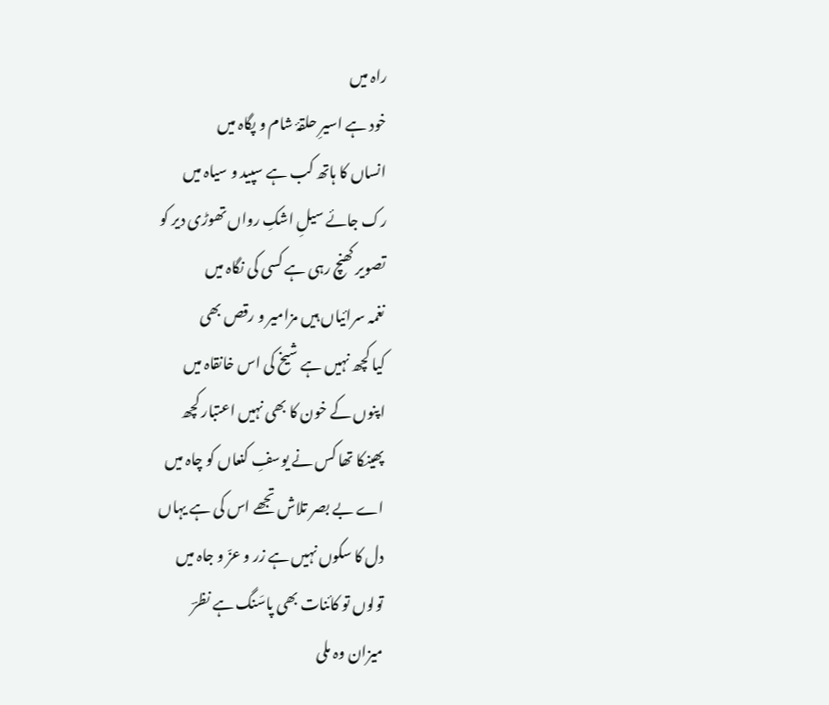راہ میں
خود ہے اسیرِ حلقۂ شام و پگاہ میں
انساں کا ہاتھ کب ہے سپید و سیاہ میں
رک جائے سیلِ اشکِ رواں تھوڑی دیر کو
تصویر کھنچ رہی ہے کسی کی نگاہ میں
نغمہ سرائیاں ہیں مزامیر و رقص بھی
کیا کچھ نہیں ہے شیخ کی اس خانقاہ میں
اپنوں کے خون کا بھی نہیں اعتبار کچھ
پھینکا تھا کس نے یوسفِ کنعاں کو چاہ میں
اے بے بصر تلاش تجھے اس کی ہے یہاں
دل کا سکوں نہیں ہے زر و عزّ و جاہ میں
تولوں تو کائنات بھی پاسَنگ ہے نظرؔ
میزان وہ ملی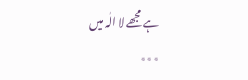ہے مجھے لا الٰہ میں
٭٭٭